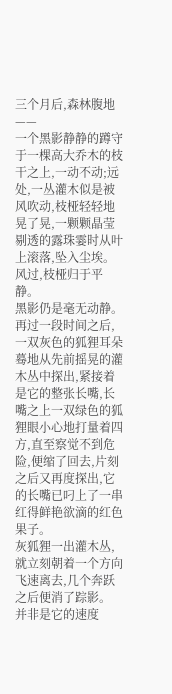三个月后,森林腹地——
一个黑影静静的蹲守于一棵高大乔木的枝干之上,一动不动;远处,一丛灌木似是被风吹动,枝桠轻轻地晃了晃,一颗颗晶莹剔透的露珠霎时从叶上滚落,坠入尘埃。
风过,枝桠归于平静。
黑影仍是毫无动静。
再过一段时间之后,一双灰色的狐狸耳朵蓦地从先前摇晃的灌木丛中探出,紧接着是它的整张长嘴,长嘴之上一双绿色的狐狸眼小心地打量着四方,直至察觉不到危险,便缩了回去,片刻之后又再度探出,它的长嘴已叼上了一串红得鲜艳欲滴的红色果子。
灰狐狸一出灌木丛,就立刻朝着一个方向飞速离去,几个奔跃之后便消了踪影。
并非是它的速度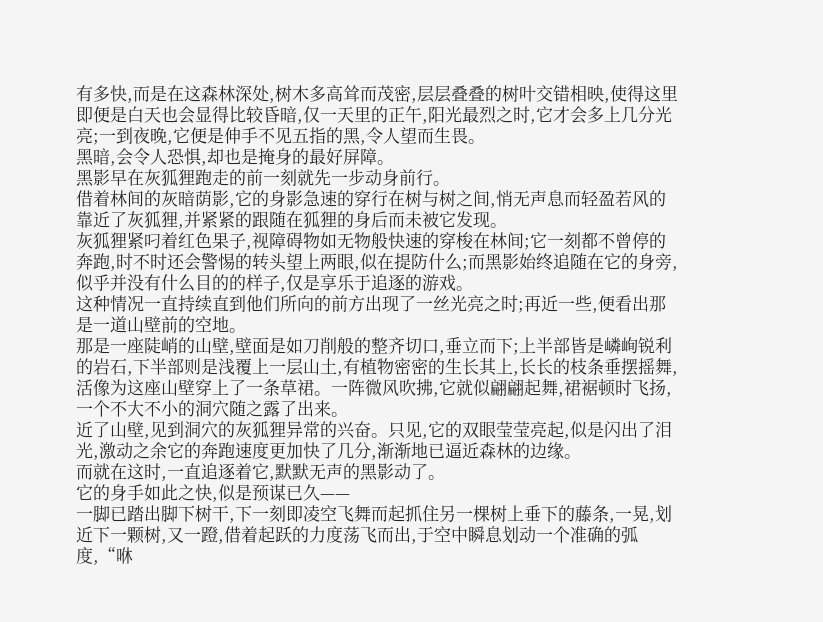有多快,而是在这森林深处,树木多高耸而茂密,层层叠叠的树叶交错相映,使得这里即便是白天也会显得比较昏暗,仅一天里的正午,阳光最烈之时,它才会多上几分光亮;一到夜晚,它便是伸手不见五指的黑,令人望而生畏。
黑暗,会令人恐惧,却也是掩身的最好屏障。
黑影早在灰狐狸跑走的前一刻就先一步动身前行。
借着林间的灰暗荫影,它的身影急速的穿行在树与树之间,悄无声息而轻盈若风的靠近了灰狐狸,并紧紧的跟随在狐狸的身后而未被它发现。
灰狐狸紧叼着红色果子,视障碍物如无物般快速的穿梭在林间;它一刻都不曾停的奔跑,时不时还会警惕的转头望上两眼,似在提防什么;而黑影始终追随在它的身旁,似乎并没有什么目的的样子,仅是享乐于追逐的游戏。
这种情况一直持续直到他们所向的前方出现了一丝光亮之时;再近一些,便看出那是一道山壁前的空地。
那是一座陡峭的山壁,壁面是如刀削般的整齐切口,垂立而下;上半部皆是嶙峋锐利的岩石,下半部则是浅覆上一层山土,有植物密密的生长其上,长长的枝条垂摆摇舞,活像为这座山壁穿上了一条草裙。一阵微风吹拂,它就似翩翩起舞,裙裾顿时飞扬,一个不大不小的洞穴随之露了出来。
近了山壁,见到洞穴的灰狐狸异常的兴奋。只见,它的双眼莹莹亮起,似是闪出了泪光,激动之余它的奔跑速度更加快了几分,渐渐地已逼近森林的边缘。
而就在这时,一直追逐着它,默默无声的黑影动了。
它的身手如此之快,似是预谋已久——
一脚已踏出脚下树干,下一刻即凌空飞舞而起抓住另一棵树上垂下的藤条,一晃,划近下一颗树,又一蹬,借着起跃的力度荡飞而出,于空中瞬息划动一个准确的弧度,“咻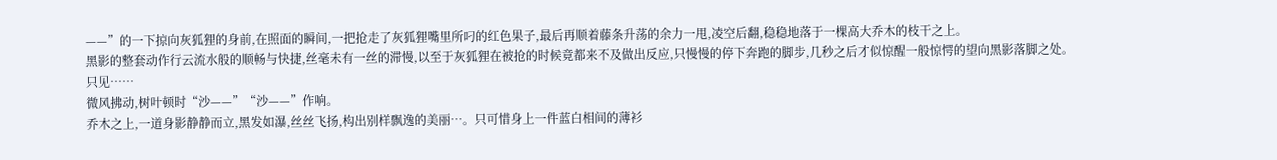——”的一下掠向灰狐狸的身前,在照面的瞬间,一把抢走了灰狐狸嘴里所叼的红色果子,最后再顺着藤条升荡的余力一甩,凌空后翻,稳稳地落于一棵高大乔木的枝干之上。
黑影的整套动作行云流水般的顺畅与快捷,丝毫未有一丝的滞慢,以至于灰狐狸在被抢的时候竟都来不及做出反应,只慢慢的停下奔跑的脚步,几秒之后才似惊醒一般惊愕的望向黑影落脚之处。
只见……
微风拂动,树叶顿时“沙——”“沙——”作响。
乔木之上,一道身影静静而立,黑发如瀑,丝丝飞扬,构出别样飘逸的美丽…。只可惜身上一件蓝白相间的薄衫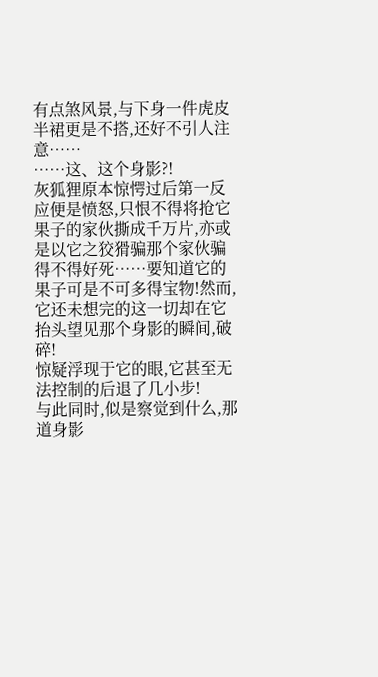有点煞风景,与下身一件虎皮半裙更是不搭,还好不引人注意……
……这、这个身影?!
灰狐狸原本惊愕过后第一反应便是愤怒,只恨不得将抢它果子的家伙撕成千万片,亦或是以它之狡猾骗那个家伙骗得不得好死……要知道它的果子可是不可多得宝物!然而,它还未想完的这一切却在它抬头望见那个身影的瞬间,破碎!
惊疑浮现于它的眼,它甚至无法控制的后退了几小步!
与此同时,似是察觉到什么,那道身影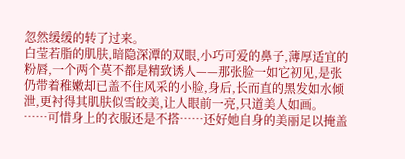忽然缓缓的转了过来。
白莹若脂的肌肤,暗隐深潭的双眼,小巧可爱的鼻子,薄厚适宜的粉唇,一个两个莫不都是精致诱人——那张脸一如它初见,是张仍带着稚嫩却已盖不住风采的小脸,身后,长而直的黑发如水倾泄,更衬得其肌肤似雪皎美,让人眼前一亮,只道美人如画。
……可惜身上的衣服还是不搭……还好她自身的美丽足以掩盖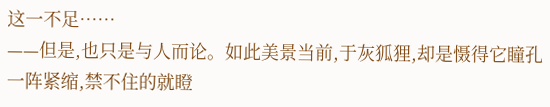这一不足……
——但是,也只是与人而论。如此美景当前,于灰狐狸,却是慑得它瞳孔一阵紧缩,禁不住的就瞪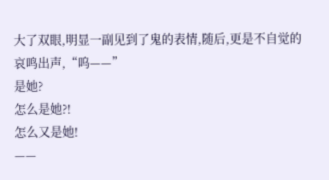大了双眼,明显一副见到了鬼的表情,随后,更是不自觉的哀鸣出声,“呜——”
是她?
怎么是她?!
怎么又是她!
——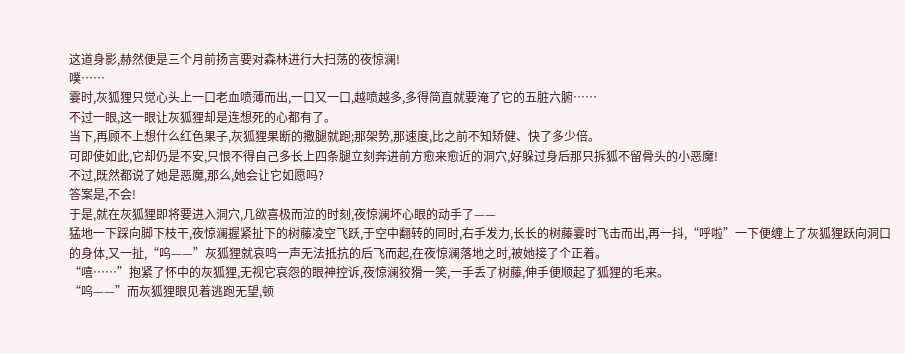这道身影,赫然便是三个月前扬言要对森林进行大扫荡的夜惊澜!
噗……
霎时,灰狐狸只觉心头上一口老血喷薄而出,一口又一口,越喷越多,多得简直就要淹了它的五脏六腑……
不过一眼,这一眼让灰狐狸却是连想死的心都有了。
当下,再顾不上想什么红色果子,灰狐狸果断的撒腿就跑;那架势,那速度,比之前不知矫健、快了多少倍。
可即使如此,它却仍是不安,只恨不得自己多长上四条腿立刻奔进前方愈来愈近的洞穴,好躲过身后那只拆狐不留骨头的小恶魔!
不过,既然都说了她是恶魔,那么,她会让它如愿吗?
答案是,不会!
于是,就在灰狐狸即将要进入洞穴,几欲喜极而泣的时刻,夜惊澜坏心眼的动手了——
猛地一下踩向脚下枝干,夜惊澜握紧扯下的树藤凌空飞跃,于空中翻转的同时,右手发力,长长的树藤霎时飞击而出,再一抖,“呼啦”一下便缠上了灰狐狸跃向洞口的身体,又一扯,“呜——”灰狐狸就哀鸣一声无法抵抗的后飞而起,在夜惊澜落地之时,被她接了个正着。
“嘻……”抱紧了怀中的灰狐狸,无视它哀怨的眼神控诉,夜惊澜狡猾一笑,一手丢了树藤,伸手便顺起了狐狸的毛来。
“呜——”而灰狐狸眼见着逃跑无望,顿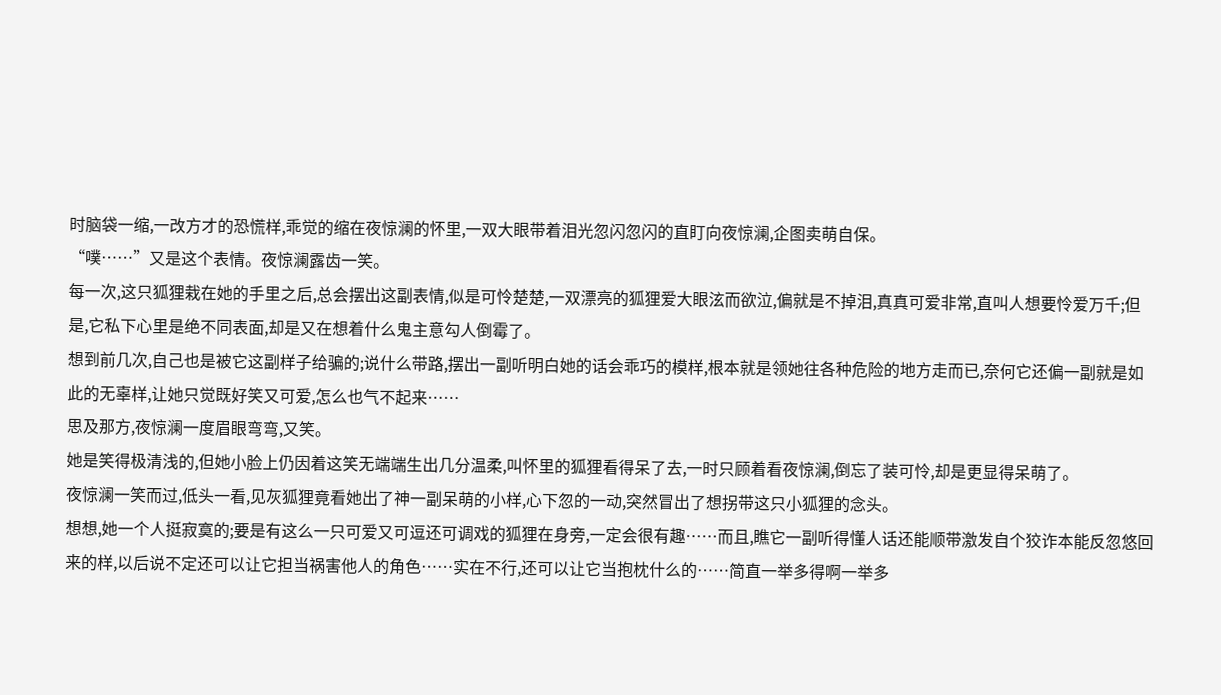时脑袋一缩,一改方才的恐慌样,乖觉的缩在夜惊澜的怀里,一双大眼带着泪光忽闪忽闪的直盯向夜惊澜,企图卖萌自保。
“噗……”又是这个表情。夜惊澜露齿一笑。
每一次,这只狐狸栽在她的手里之后,总会摆出这副表情,似是可怜楚楚,一双漂亮的狐狸爱大眼泫而欲泣,偏就是不掉泪,真真可爱非常,直叫人想要怜爱万千;但是,它私下心里是绝不同表面,却是又在想着什么鬼主意勾人倒霉了。
想到前几次,自己也是被它这副样子给骗的;说什么带路,摆出一副听明白她的话会乖巧的模样,根本就是领她往各种危险的地方走而已,奈何它还偏一副就是如此的无辜样,让她只觉既好笑又可爱,怎么也气不起来……
思及那方,夜惊澜一度眉眼弯弯,又笑。
她是笑得极清浅的,但她小脸上仍因着这笑无端端生出几分温柔,叫怀里的狐狸看得呆了去,一时只顾着看夜惊澜,倒忘了装可怜,却是更显得呆萌了。
夜惊澜一笑而过,低头一看,见灰狐狸竟看她出了神一副呆萌的小样,心下忽的一动,突然冒出了想拐带这只小狐狸的念头。
想想,她一个人挺寂寞的;要是有这么一只可爱又可逗还可调戏的狐狸在身旁,一定会很有趣……而且,瞧它一副听得懂人话还能顺带激发自个狡诈本能反忽悠回来的样,以后说不定还可以让它担当祸害他人的角色……实在不行,还可以让它当抱枕什么的……简直一举多得啊一举多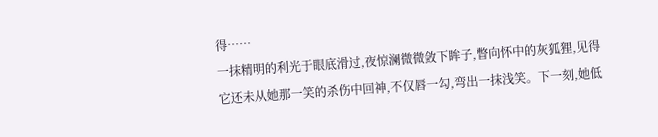得……
一抹精明的利光于眼底滑过,夜惊澜微微敛下眸子,瞥向怀中的灰狐狸,见得它还未从她那一笑的杀伤中回神,不仅唇一勾,弯出一抹浅笑。下一刻,她低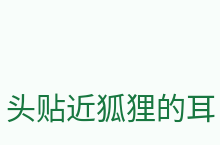头贴近狐狸的耳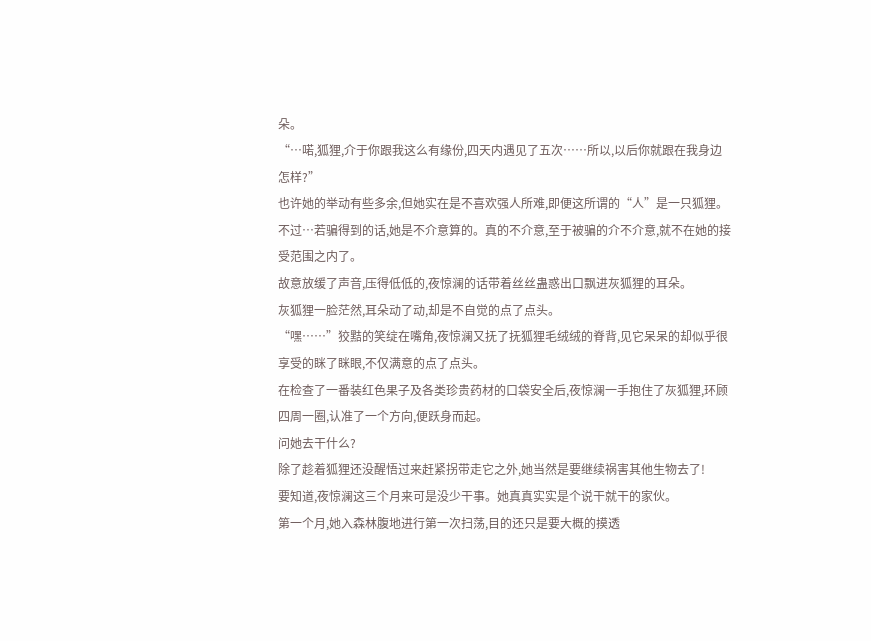朵。
“…喏,狐狸,介于你跟我这么有缘份,四天内遇见了五次……所以,以后你就跟在我身边怎样?”
也许她的举动有些多余,但她实在是不喜欢强人所难,即便这所谓的“人”是一只狐狸。
不过…若骗得到的话,她是不介意算的。真的不介意,至于被骗的介不介意,就不在她的接受范围之内了。
故意放缓了声音,压得低低的,夜惊澜的话带着丝丝蛊惑出口飘进灰狐狸的耳朵。
灰狐狸一脸茫然,耳朵动了动,却是不自觉的点了点头。
“嘿……”狡黠的笑绽在嘴角,夜惊澜又抚了抚狐狸毛绒绒的脊背,见它呆呆的却似乎很享受的眯了眯眼,不仅满意的点了点头。
在检查了一番装红色果子及各类珍贵药材的口袋安全后,夜惊澜一手抱住了灰狐狸,环顾四周一圈,认准了一个方向,便跃身而起。
问她去干什么?
除了趁着狐狸还没醒悟过来赶紧拐带走它之外,她当然是要继续祸害其他生物去了!
要知道,夜惊澜这三个月来可是没少干事。她真真实实是个说干就干的家伙。
第一个月,她入森林腹地进行第一次扫荡,目的还只是要大概的摸透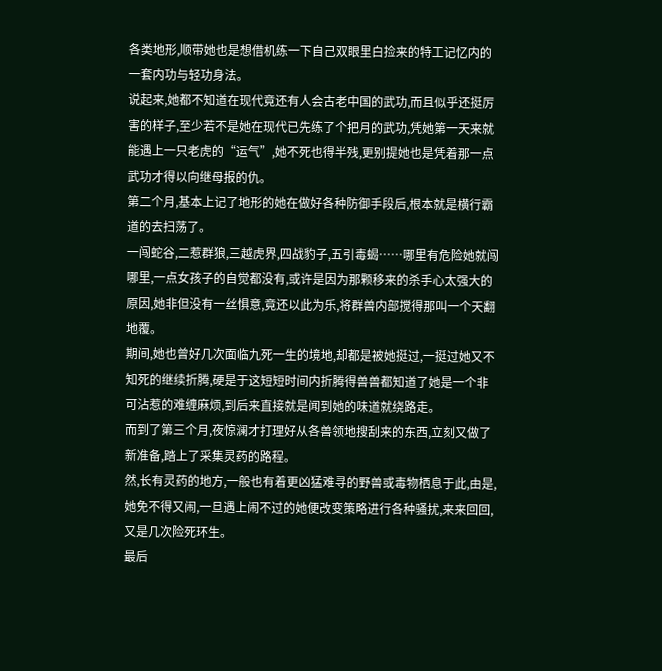各类地形,顺带她也是想借机练一下自己双眼里白捡来的特工记忆内的一套内功与轻功身法。
说起来,她都不知道在现代竟还有人会古老中国的武功,而且似乎还挺厉害的样子,至少若不是她在现代已先练了个把月的武功,凭她第一天来就能遇上一只老虎的“运气”,她不死也得半残,更别提她也是凭着那一点武功才得以向继母报的仇。
第二个月,基本上记了地形的她在做好各种防御手段后,根本就是横行霸道的去扫荡了。
一闯蛇谷,二惹群狼,三越虎界,四战豹子,五引毒蝎……哪里有危险她就闯哪里,一点女孩子的自觉都没有,或许是因为那颗移来的杀手心太强大的原因,她非但没有一丝惧意,竟还以此为乐,将群兽内部搅得那叫一个天翻地覆。
期间,她也曾好几次面临九死一生的境地,却都是被她挺过,一挺过她又不知死的继续折腾,硬是于这短短时间内折腾得兽兽都知道了她是一个非可沾惹的难缠麻烦,到后来直接就是闻到她的味道就绕路走。
而到了第三个月,夜惊澜才打理好从各兽领地搜刮来的东西,立刻又做了新准备,踏上了采集灵药的路程。
然,长有灵药的地方,一般也有着更凶猛难寻的野兽或毒物栖息于此,由是,她免不得又闹,一旦遇上闹不过的她便改变策略进行各种骚扰,来来回回,又是几次险死环生。
最后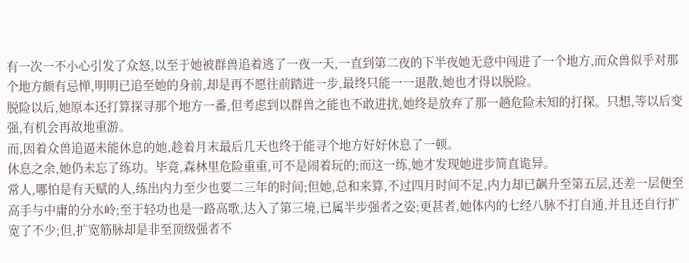有一次一不小心引发了众怒,以至于她被群兽追着逃了一夜一天,一直到第二夜的下半夜她无意中闯进了一个地方,而众兽似乎对那个地方颇有忌惮,明明已追至她的身前,却是再不愿往前踏进一步,最终只能一一退散,她也才得以脱险。
脱险以后,她原本还打算探寻那个地方一番,但考虑到以群兽之能也不敢进扰,她终是放弃了那一趟危险未知的打探。只想,等以后变强,有机会再故地重游。
而,因着众兽追逼未能休息的她,趁着月末最后几天也终于能寻个地方好好休息了一顿。
休息之余,她仍未忘了练功。毕竟,森林里危险重重,可不是闹着玩的;而这一练,她才发现她进步简直诡异。
常人,哪怕是有天赋的人,练出内力至少也要二三年的时间;但她,总和来算,不过四月时间不足,内力却已飙升至第五层,还差一层便至高手与中庸的分水岭;至于轻功也是一路高歌,达入了第三境,已属半步强者之姿;更甚者,她体内的七经八脉不打自通,并且还自行扩宽了不少;但,扩宽筋脉却是非至顶级强者不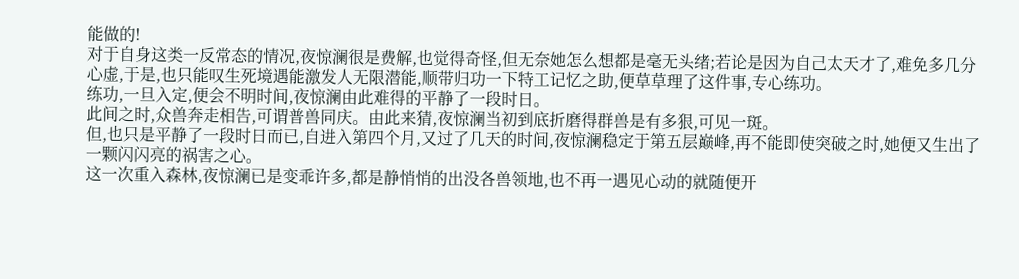能做的!
对于自身这类一反常态的情况,夜惊澜很是费解,也觉得奇怪,但无奈她怎么想都是毫无头绪;若论是因为自己太天才了,难免多几分心虚,于是,也只能叹生死境遇能激发人无限潜能,顺带归功一下特工记忆之助,便草草理了这件事,专心练功。
练功,一旦入定,便会不明时间,夜惊澜由此难得的平静了一段时日。
此间之时,众兽奔走相告,可谓普兽同庆。由此来猜,夜惊澜当初到底折磨得群兽是有多狠,可见一斑。
但,也只是平静了一段时日而已,自进入第四个月,又过了几天的时间,夜惊澜稳定于第五层巅峰,再不能即使突破之时,她便又生出了一颗闪闪亮的祸害之心。
这一次重入森林,夜惊澜已是变乖许多,都是静悄悄的出没各兽领地,也不再一遇见心动的就随便开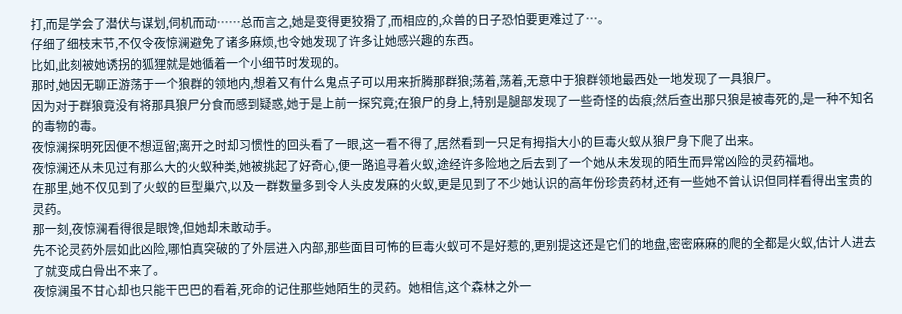打,而是学会了潜伏与谋划,伺机而动……总而言之,她是变得更狡猾了,而相应的,众兽的日子恐怕要更难过了…。
仔细了细枝末节,不仅令夜惊澜避免了诸多麻烦,也令她发现了许多让她感兴趣的东西。
比如,此刻被她诱拐的狐狸就是她循着一个小细节时发现的。
那时,她因无聊正游荡于一个狼群的领地内,想着又有什么鬼点子可以用来折腾那群狼;荡着,荡着,无意中于狼群领地最西处一地发现了一具狼尸。
因为对于群狼竟没有将那具狼尸分食而感到疑惑,她于是上前一探究竟;在狼尸的身上,特别是腿部发现了一些奇怪的齿痕;然后查出那只狼是被毒死的,是一种不知名的毒物的毒。
夜惊澜探明死因便不想逗留;离开之时却习惯性的回头看了一眼,这一看不得了,居然看到一只足有拇指大小的巨毒火蚁从狼尸身下爬了出来。
夜惊澜还从未见过有那么大的火蚁种类,她被挑起了好奇心,便一路追寻着火蚁,途经许多险地之后去到了一个她从未发现的陌生而异常凶险的灵药福地。
在那里,她不仅见到了火蚁的巨型巢穴,以及一群数量多到令人头皮发麻的火蚁,更是见到了不少她认识的高年份珍贵药材,还有一些她不曾认识但同样看得出宝贵的灵药。
那一刻,夜惊澜看得很是眼馋,但她却未敢动手。
先不论灵药外层如此凶险,哪怕真突破的了外层进入内部,那些面目可怖的巨毒火蚁可不是好惹的,更别提这还是它们的地盘,密密麻麻的爬的全都是火蚁,估计人进去了就变成白骨出不来了。
夜惊澜虽不甘心却也只能干巴巴的看着,死命的记住那些她陌生的灵药。她相信,这个森林之外一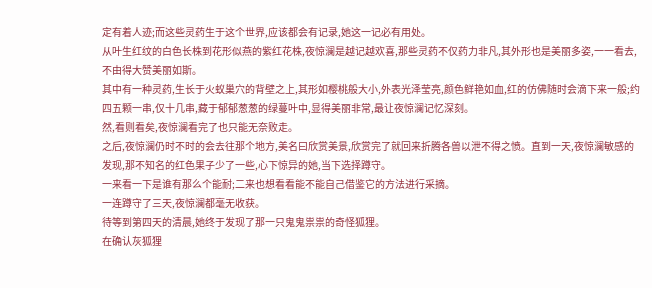定有着人迹;而这些灵药生于这个世界,应该都会有记录,她这一记必有用处。
从叶生红纹的白色长株到花形似燕的紫红花株,夜惊澜是越记越欢喜,那些灵药不仅药力非凡,其外形也是美丽多姿,一一看去,不由得大赞美丽如斯。
其中有一种灵药,生长于火蚁巢穴的背壁之上,其形如樱桃般大小,外表光泽莹亮,颜色鲜艳如血,红的仿佛随时会滴下来一般;约四五颗一串,仅十几串,藏于郁郁葱葱的绿蔓叶中,显得美丽非常,最让夜惊澜记忆深刻。
然,看则看矣,夜惊澜看完了也只能无奈败走。
之后,夜惊澜仍时不时的会去往那个地方,美名曰欣赏美景,欣赏完了就回来折腾各兽以泄不得之愤。直到一天,夜惊澜敏感的发现,那不知名的红色果子少了一些,心下惊异的她,当下选择蹲守。
一来看一下是谁有那么个能耐;二来也想看看能不能自己借鉴它的方法进行采摘。
一连蹲守了三天,夜惊澜都毫无收获。
待等到第四天的清晨,她终于发现了那一只鬼鬼祟祟的奇怪狐狸。
在确认灰狐狸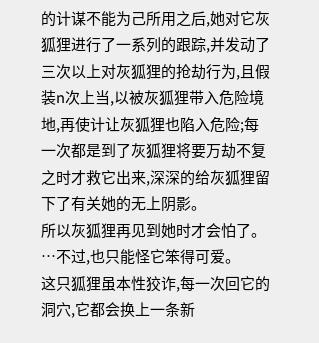的计谋不能为己所用之后,她对它灰狐狸进行了一系列的跟踪,并发动了三次以上对灰狐狸的抢劫行为,且假装n次上当,以被灰狐狸带入危险境地,再使计让灰狐狸也陷入危险;每一次都是到了灰狐狸将要万劫不复之时才救它出来,深深的给灰狐狸留下了有关她的无上阴影。
所以灰狐狸再见到她时才会怕了。
…不过,也只能怪它笨得可爱。
这只狐狸虽本性狡诈,每一次回它的洞穴,它都会换上一条新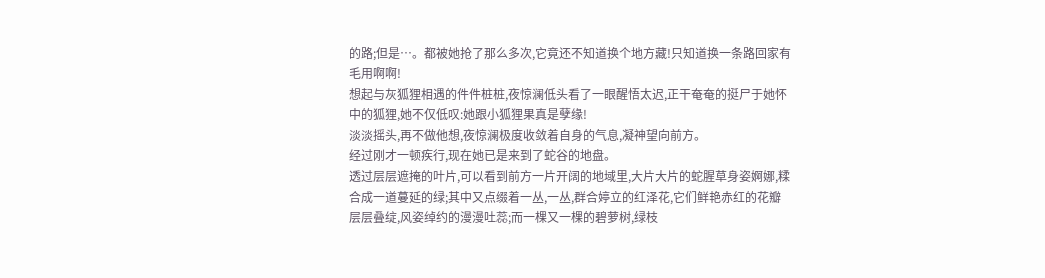的路;但是…。都被她抢了那么多次,它竟还不知道换个地方藏!只知道换一条路回家有毛用啊啊!
想起与灰狐狸相遇的件件桩桩,夜惊澜低头看了一眼醒悟太迟,正干奄奄的挺尸于她怀中的狐狸,她不仅低叹:她跟小狐狸果真是孽缘!
淡淡摇头,再不做他想,夜惊澜极度收敛着自身的气息,凝神望向前方。
经过刚才一顿疾行,现在她已是来到了蛇谷的地盘。
透过层层遮掩的叶片,可以看到前方一片开阔的地域里,大片大片的蛇腥草身姿婀娜,糅合成一道蔓延的绿;其中又点缀着一丛,一丛,群合婷立的红泽花,它们鲜艳赤红的花瓣层层叠绽,风姿绰约的漫漫吐蕊;而一棵又一棵的碧萝树,绿枝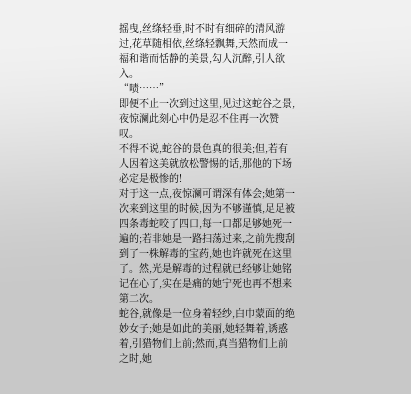摇曳,丝绦轻垂,时不时有细碎的清风游过,花草随相依,丝绦轻飘舞,天然而成一福和谐而恬静的美景,勾人沉醉,引人欲入。
“啧……”
即便不止一次到过这里,见过这蛇谷之景,夜惊澜此刻心中仍是忍不住再一次赞叹。
不得不说,蛇谷的景色真的很美;但,若有人因着这美就放松警惕的话,那他的下场必定是极惨的!
对于这一点,夜惊澜可谓深有体会;她第一次来到这里的时候,因为不够谨慎,足足被四条毒蛇咬了四口,每一口都足够她死一遍的;若非她是一路扫荡过来,之前先搜刮到了一株解毒的宝药,她也许就死在这里了。然,光是解毒的过程就已经够让她铭记在心了,实在是痛的她宁死也再不想来第二次。
蛇谷,就像是一位身着轻纱,白巾蒙面的绝妙女子;她是如此的美丽,她轻舞着,诱惑着,引猎物们上前;然而,真当猎物们上前之时,她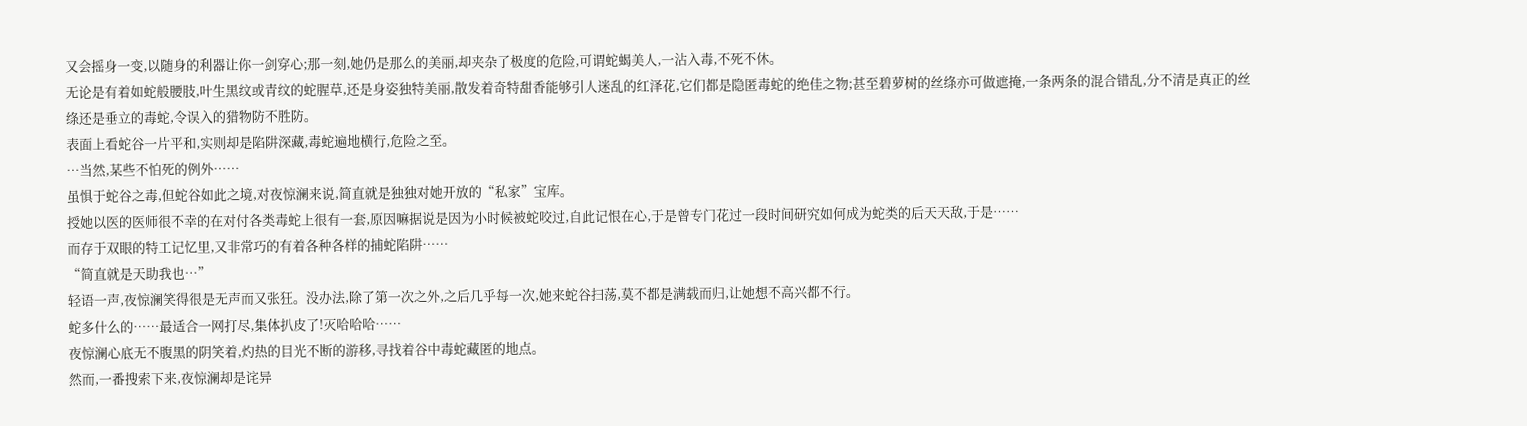又会摇身一变,以随身的利器让你一剑穿心;那一刻,她仍是那么的美丽,却夹杂了极度的危险,可谓蛇蝎美人,一沾入毒,不死不休。
无论是有着如蛇般腰肢,叶生黑纹或青纹的蛇腥草,还是身姿独特美丽,散发着奇特甜香能够引人迷乱的红泽花,它们都是隐匿毒蛇的绝佳之物;甚至碧萝树的丝绦亦可做遮掩,一条两条的混合错乱,分不清是真正的丝绦还是垂立的毒蛇,令误入的猎物防不胜防。
表面上看蛇谷一片平和,实则却是陷阱深藏,毒蛇遍地横行,危险之至。
…当然,某些不怕死的例外……
虽惧于蛇谷之毒,但蛇谷如此之境,对夜惊澜来说,简直就是独独对她开放的“私家”宝库。
授她以医的医师很不幸的在对付各类毒蛇上很有一套,原因嘛据说是因为小时候被蛇咬过,自此记恨在心,于是曾专门花过一段时间研究如何成为蛇类的后天天敌,于是……
而存于双眼的特工记忆里,又非常巧的有着各种各样的捕蛇陷阱……
“简直就是天助我也…”
轻语一声,夜惊澜笑得很是无声而又张狂。没办法,除了第一次之外,之后几乎每一次,她来蛇谷扫荡,莫不都是满载而归,让她想不高兴都不行。
蛇多什么的……最适合一网打尽,集体扒皮了!灭哈哈哈……
夜惊澜心底无不腹黑的阴笑着,灼热的目光不断的游移,寻找着谷中毒蛇藏匿的地点。
然而,一番搜索下来,夜惊澜却是诧异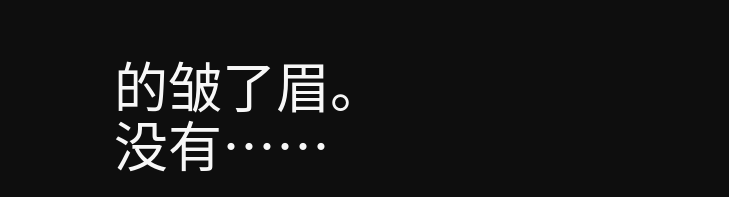的皱了眉。
没有……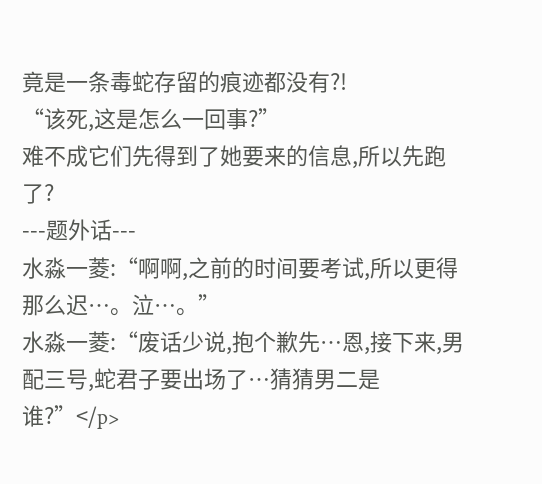竟是一条毒蛇存留的痕迹都没有?!
“该死,这是怎么一回事?”
难不成它们先得到了她要来的信息,所以先跑了?
---题外话---
水淼一菱:“啊啊,之前的时间要考试,所以更得那么迟…。泣…。”
水淼一菱:“废话少说,抱个歉先…恩,接下来,男配三号,蛇君子要出场了…猜猜男二是谁?”</p>